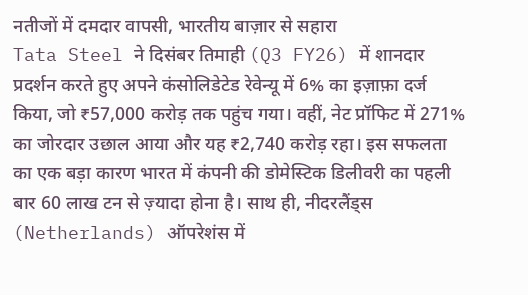नतीजों में दमदार वापसी, भारतीय बाज़ार से सहारा
Tata Steel ने दिसंबर तिमाही (Q3 FY26) में शानदार प्रदर्शन करते हुए अपने कंसोलिडेटेड रेवेन्यू में 6% का इज़ाफ़ा दर्ज किया, जो ₹57,000 करोड़ तक पहुंच गया। वहीं, नेट प्रॉफिट में 271% का जोरदार उछाल आया और यह ₹2,740 करोड़ रहा। इस सफलता का एक बड़ा कारण भारत में कंपनी की डोमेस्टिक डिलीवरी का पहली बार 60 लाख टन से ज़्यादा होना है। साथ ही, नीदरलैंड्स (Netherlands) ऑपरेशंस में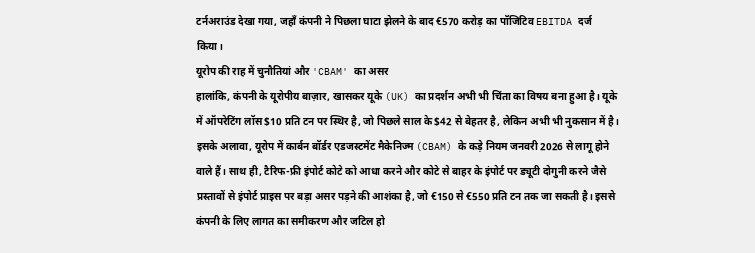टर्नअराउंड देखा गया, जहाँ कंपनी ने पिछला घाटा झेलने के बाद €570 करोड़ का पॉजिटिव EBITDA दर्ज किया।
यूरोप की राह में चुनौतियां और 'CBAM' का असर
हालांकि, कंपनी के यूरोपीय बाज़ार, खासकर यूके (UK) का प्रदर्शन अभी भी चिंता का विषय बना हुआ है। यूके में ऑपरेटिंग लॉस $10 प्रति टन पर स्थिर है, जो पिछले साल के $42 से बेहतर है, लेकिन अभी भी नुकसान में है। इसके अलावा, यूरोप में कार्बन बॉर्डर एडजस्टमेंट मैकेनिज्म (CBAM) के कड़े नियम जनवरी 2026 से लागू होने वाले हैं। साथ ही, टैरिफ-फ्री इंपोर्ट कोटे को आधा करने और कोटे से बाहर के इंपोर्ट पर ड्यूटी दोगुनी करने जैसे प्रस्तावों से इंपोर्ट प्राइस पर बड़ा असर पड़ने की आशंका है, जो €150 से €550 प्रति टन तक जा सकती है। इससे कंपनी के लिए लागत का समीकरण और जटिल हो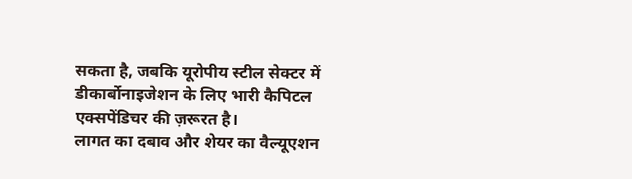सकता है, जबकि यूरोपीय स्टील सेक्टर में डीकार्बोनाइजेशन के लिए भारी कैपिटल एक्सपेंडिचर की ज़रूरत है।
लागत का दबाव और शेयर का वैल्यूएशन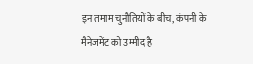इन तमाम चुनौतियों के बीच, कंपनी के मैनेजमेंट को उम्मीद है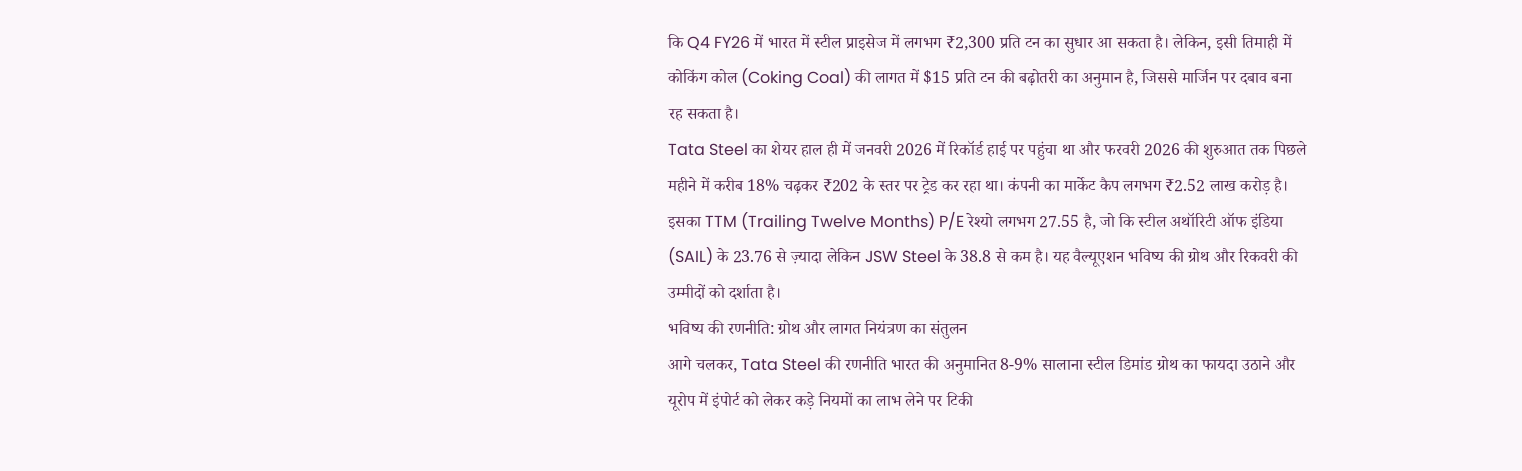कि Q4 FY26 में भारत में स्टील प्राइसेज में लगभग ₹2,300 प्रति टन का सुधार आ सकता है। लेकिन, इसी तिमाही में कोकिंग कोल (Coking Coal) की लागत में $15 प्रति टन की बढ़ोतरी का अनुमान है, जिससे मार्जिन पर दबाव बना रह सकता है।
Tata Steel का शेयर हाल ही में जनवरी 2026 में रिकॉर्ड हाई पर पहुंचा था और फरवरी 2026 की शुरुआत तक पिछले महीने में करीब 18% चढ़कर ₹202 के स्तर पर ट्रेड कर रहा था। कंपनी का मार्केट कैप लगभग ₹2.52 लाख करोड़ है। इसका TTM (Trailing Twelve Months) P/E रेश्यो लगभग 27.55 है, जो कि स्टील अथॉरिटी ऑफ इंडिया (SAIL) के 23.76 से ज़्यादा लेकिन JSW Steel के 38.8 से कम है। यह वैल्यूएशन भविष्य की ग्रोथ और रिकवरी की उम्मीदों को दर्शाता है।
भविष्य की रणनीति: ग्रोथ और लागत नियंत्रण का संतुलन
आगे चलकर, Tata Steel की रणनीति भारत की अनुमानित 8-9% सालाना स्टील डिमांड ग्रोथ का फायदा उठाने और यूरोप में इंपोर्ट को लेकर कड़े नियमों का लाभ लेने पर टिकी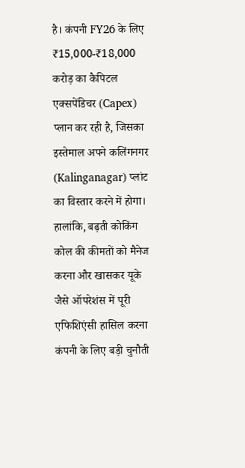है। कंपनी FY26 के लिए ₹15,000-₹18,000 करोड़ का कैपिटल एक्सपेंडिचर (Capex) प्लान कर रही है, जिसका इस्तेमाल अपने कलिंगनगर (Kalinganagar) प्लांट का विस्तार करने में होगा। हालांकि, बढ़ती कोकिंग कोल की कीमतों को मैनेज करना और खासकर यूके जैसे ऑपरेशंस में पूरी एफिशिएंसी हासिल करना कंपनी के लिए बड़ी चुनौती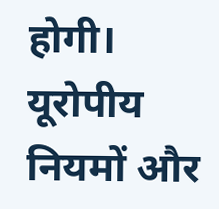होगी। यूरोपीय नियमों और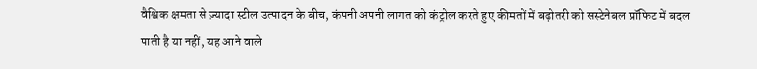वैश्विक क्षमता से ज़्यादा स्टील उत्पादन के बीच, कंपनी अपनी लागत को कंट्रोल करते हुए कीमतों में बढ़ोतरी को सस्टेनेबल प्रॉफिट में बदल पाती है या नहीं, यह आने वाले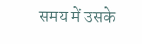समय में उसके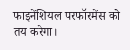फाइनेंशियल परफॉरमेंस को तय करेगा।